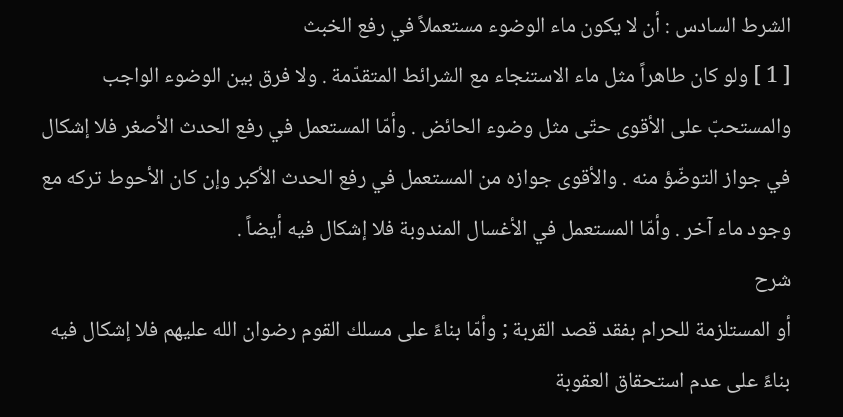الشرط السادس : أن لا يكون ماء الوضوء مستعملاً في رفع الخبث
[ 1 ] ولو كان طاهراً مثل ماء الاستنجاء مع الشرائط المتقدّمة . ولا فرق بين الوضوء الواجب والمستحبّ على الأقوى حتّى مثل وضوء الحائض . وأمّا المستعمل في رفع الحدث الأصغر فلا إشكال في جواز التوضّؤ منه . والأقوى جوازه من المستعمل في رفع الحدث الأكبر وإن كان الأحوط تركه مع وجود ماء آخر . وأمّا المستعمل في الأغسال المندوبة فلا إشكال فيه أيضاً .
شرح
أو المستلزمة للحرام بفقد قصد القربة ; وأمّا بناءً على مسلك القوم رضوان الله عليهم فلا إشكال فيه بناءً على عدم استحقاق العقوبة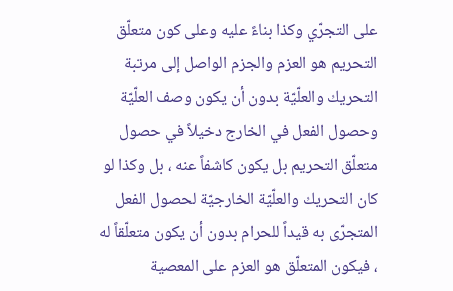على التجرّي وكذا بناءً عليه وعلى كون متعلّق التحريم هو العزم والجزم الواصل إلى مرتبة التحريك والعلّيّة بدون أن يكون وصف العلّيّة وحصول الفعل في الخارج دخيلاً في حصول متعلّق التحريم بل يكون كاشفاً عنه ، بل وكذا لو كان التحريك والعلّيّة الخارجيّة لحصول الفعل المتجرّى به قيداً للحرام بدون أن يكون متعلّقاً له ، فيكون المتعلّق هو العزم على المعصية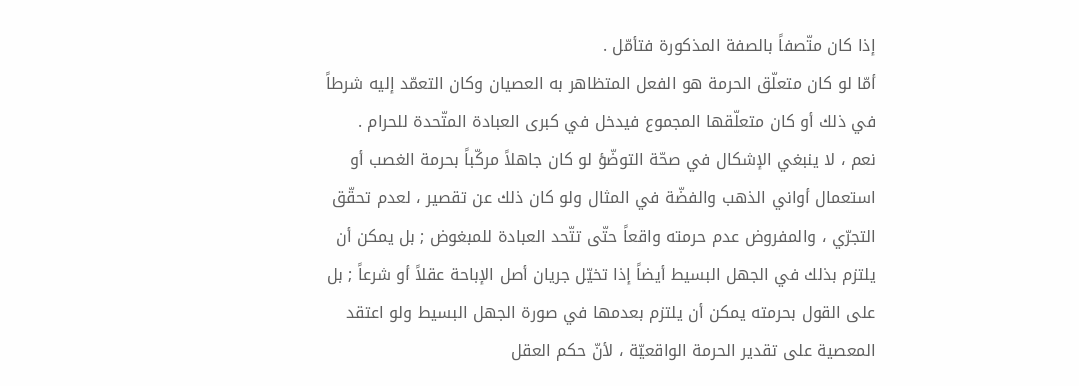إذا كان متّصفاً بالصفة المذكورة فتأمّل .
أمّا لو كان متعلّق الحرمة هو الفعل المتظاهر به العصيان وكان التعمّد إليه شرطاً في ذلك أو كان متعلّقها المجموع فيدخل في كبرى العبادة المتّحدة للحرام .
نعم ، لا ينبغي الإشكال في صحّة التوضّؤ لو كان جاهلاً مركّباً بحرمة الغصب أو استعمال أواني الذهب والفضّة في المثال ولو كان ذلك عن تقصير ، لعدم تحقّق التجرّي ، والمفروض عدم حرمته واقعاً حتّى تتّحد العبادة للمبغوض ; بل يمكن أن يلتزم بذلك في الجهل البسيط أيضاً إذا تخيّل جريان أصل الإباحة عقلاً أو شرعاً ; بل على القول بحرمته يمكن أن يلتزم بعدمها في صورة الجهل البسيط ولو اعتقد المعصية على تقدير الحرمة الواقعيّة ، لأنّ حكم العقل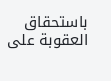باستحقاق العقوبة على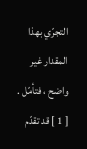التجرّي بهذا المقدار غير واضح ، فتأمّل .
[ 1 ] قد تقدّم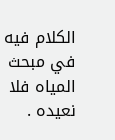الكلام فيه في مبحث المياه فلا نعيده .